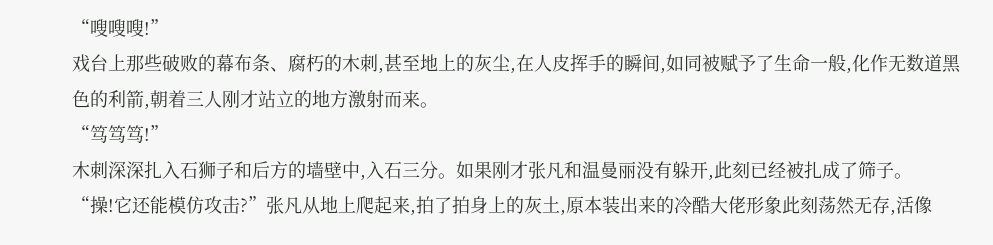“嗖嗖嗖!”
戏台上那些破败的幕布条、腐朽的木刺,甚至地上的灰尘,在人皮挥手的瞬间,如同被赋予了生命一般,化作无数道黑色的利箭,朝着三人刚才站立的地方激射而来。
“笃笃笃!”
木刺深深扎入石狮子和后方的墙壁中,入石三分。如果刚才张凡和温曼丽没有躲开,此刻已经被扎成了筛子。
“操!它还能模仿攻击?”张凡从地上爬起来,拍了拍身上的灰土,原本装出来的冷酷大佬形象此刻荡然无存,活像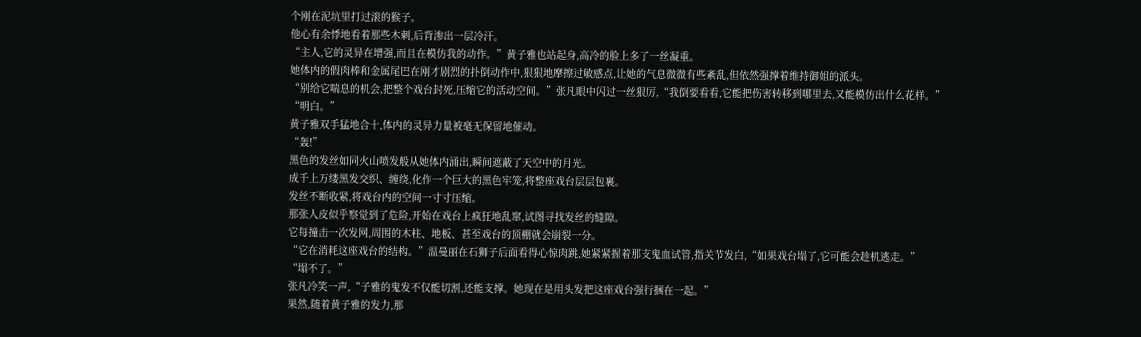个刚在泥坑里打过滚的猴子。
他心有余悸地看着那些木刺,后背渗出一层冷汗。
“主人,它的灵异在增强,而且在模仿我的动作。”黄子雅也站起身,高冷的脸上多了一丝凝重。
她体内的假肉棒和金属尾巴在刚才剧烈的扑倒动作中,狠狠地摩擦过敏感点,让她的气息微微有些紊乱,但依然强撑着维持御姐的派头。
“别给它喘息的机会,把整个戏台封死,压缩它的活动空间。”张凡眼中闪过一丝狠厉,“我倒要看看,它能把伤害转移到哪里去,又能模仿出什么花样。”
“明白。”
黄子雅双手猛地合十,体内的灵异力量被毫无保留地催动。
“轰!”
黑色的发丝如同火山喷发般从她体内涌出,瞬间遮蔽了天空中的月光。
成千上万缕黑发交织、缠绕,化作一个巨大的黑色牢笼,将整座戏台层层包裹。
发丝不断收紧,将戏台内的空间一寸寸压缩。
那张人皮似乎察觉到了危险,开始在戏台上疯狂地乱窜,试图寻找发丝的缝隙。
它每撞击一次发网,周围的木柱、地板、甚至戏台的顶棚就会崩裂一分。
“它在消耗这座戏台的结构。”温曼丽在石狮子后面看得心惊肉跳,她紧紧握着那支鬼血试管,指关节发白,“如果戏台塌了,它可能会趁机逃走。”
“塌不了。”
张凡冷笑一声,“子雅的鬼发不仅能切割,还能支撑。她现在是用头发把这座戏台强行捆在一起。”
果然,随着黄子雅的发力,那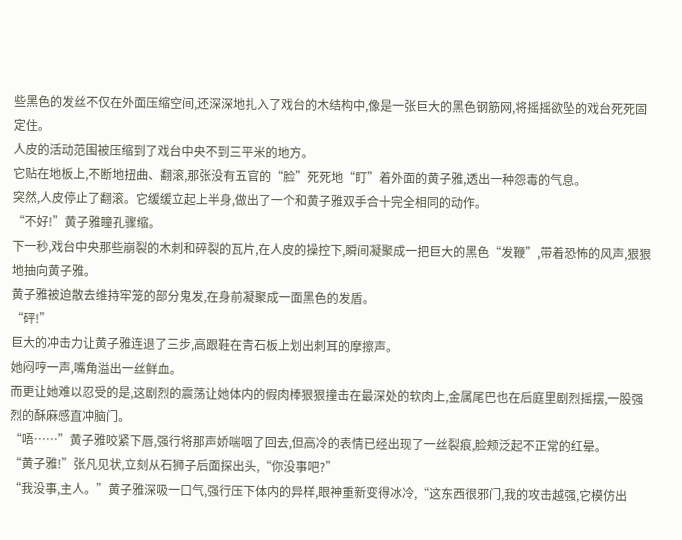些黑色的发丝不仅在外面压缩空间,还深深地扎入了戏台的木结构中,像是一张巨大的黑色钢筋网,将摇摇欲坠的戏台死死固定住。
人皮的活动范围被压缩到了戏台中央不到三平米的地方。
它贴在地板上,不断地扭曲、翻滚,那张没有五官的“脸”死死地“盯”着外面的黄子雅,透出一种怨毒的气息。
突然,人皮停止了翻滚。它缓缓立起上半身,做出了一个和黄子雅双手合十完全相同的动作。
“不好!”黄子雅瞳孔骤缩。
下一秒,戏台中央那些崩裂的木刺和碎裂的瓦片,在人皮的操控下,瞬间凝聚成一把巨大的黑色“发鞭”,带着恐怖的风声,狠狠地抽向黄子雅。
黄子雅被迫散去维持牢笼的部分鬼发,在身前凝聚成一面黑色的发盾。
“砰!”
巨大的冲击力让黄子雅连退了三步,高跟鞋在青石板上划出刺耳的摩擦声。
她闷哼一声,嘴角溢出一丝鲜血。
而更让她难以忍受的是,这剧烈的震荡让她体内的假肉棒狠狠撞击在最深处的软肉上,金属尾巴也在后庭里剧烈摇摆,一股强烈的酥麻感直冲脑门。
“唔……”黄子雅咬紧下唇,强行将那声娇喘咽了回去,但高冷的表情已经出现了一丝裂痕,脸颊泛起不正常的红晕。
“黄子雅!”张凡见状,立刻从石狮子后面探出头,“你没事吧?”
“我没事,主人。”黄子雅深吸一口气,强行压下体内的异样,眼神重新变得冰冷,“这东西很邪门,我的攻击越强,它模仿出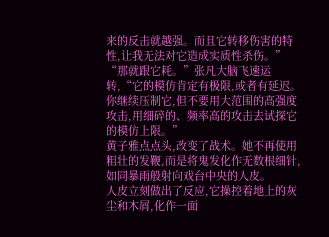来的反击就越强。而且它转移伤害的特性,让我无法对它造成实质性杀伤。”
“那就跟它耗。”张凡大脑飞速运转,“它的模仿肯定有极限,或者有延迟。你继续压制它,但不要用大范围的高强度攻击,用细碎的、频率高的攻击去试探它的模仿上限。”
黄子雅点点头,改变了战术。她不再使用粗壮的发鞭,而是将鬼发化作无数根细针,如同暴雨般射向戏台中央的人皮。
人皮立刻做出了反应,它操控着地上的灰尘和木屑,化作一面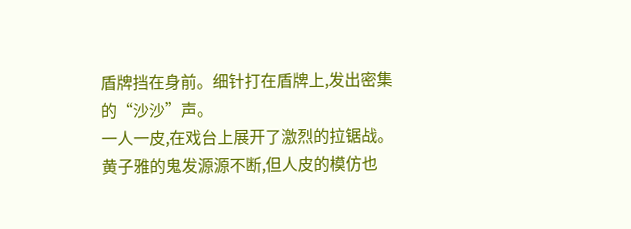盾牌挡在身前。细针打在盾牌上,发出密集的“沙沙”声。
一人一皮,在戏台上展开了激烈的拉锯战。
黄子雅的鬼发源源不断,但人皮的模仿也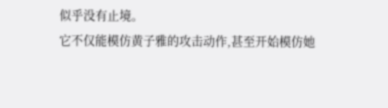似乎没有止境。
它不仅能模仿黄子雅的攻击动作,甚至开始模仿她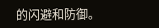的闪避和防御。